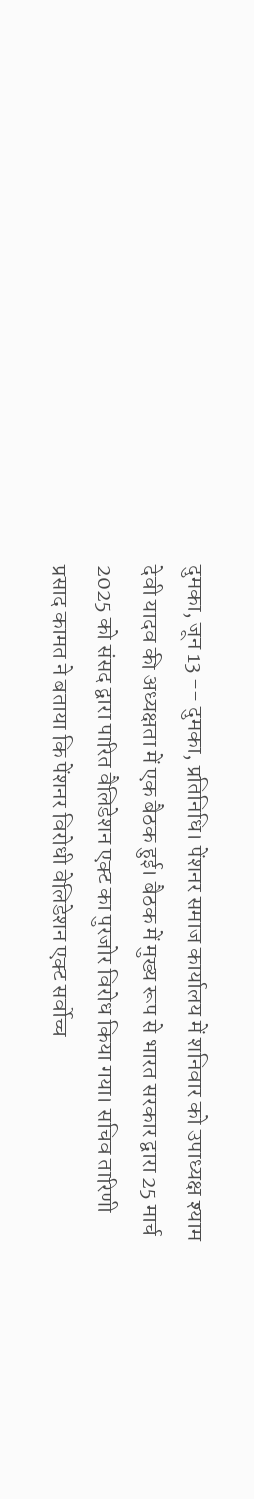दुमका, जून 13 -- दुमका, प्रतिनिधि। पेंशनर समाज कार्यालय में शनिवार को उपाध्यक्ष श्याम देवी यादव की अध्यक्षता में एक बैठक हुई। बैठक में मुख्य रूप से भारत सरकार द्वारा 25 मार्च 2025 को संसद द्वारा पारित वैलिडेशन एक्ट का पुरजोर विरोध किया गया। सचिव तारिणी प्रसाद कामत ने बताया कि पेंशनर विरोधी वेलिडेशन एक्ट सर्वोच्च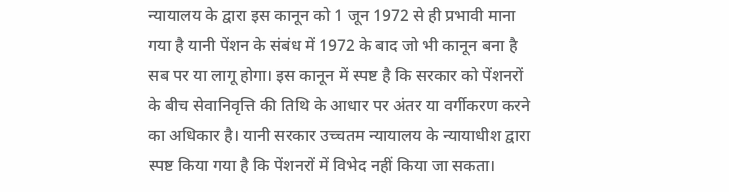न्यायालय के द्वारा इस कानून को 1 जून 1972 से ही प्रभावी माना गया है यानी पेंशन के संबंध में 1972 के बाद जो भी कानून बना है सब पर या लागू होगा। इस कानून में स्पष्ट है कि सरकार को पेंशनरों के बीच सेवानिवृत्ति की तिथि के आधार पर अंतर या वर्गीकरण करने का अधिकार है। यानी सरकार उच्चतम न्यायालय के न्यायाधीश द्वारा स्पष्ट किया गया है कि पेंशनरों में विभेद नहीं किया जा सकता।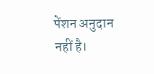पेंशन अनुदान नहीं है।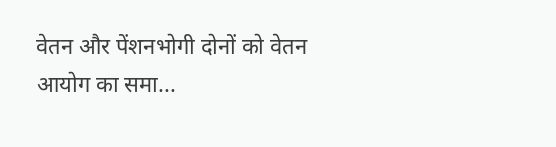वेतन और पेंशनभोगी दोनों को वेतन आयोग का समा...